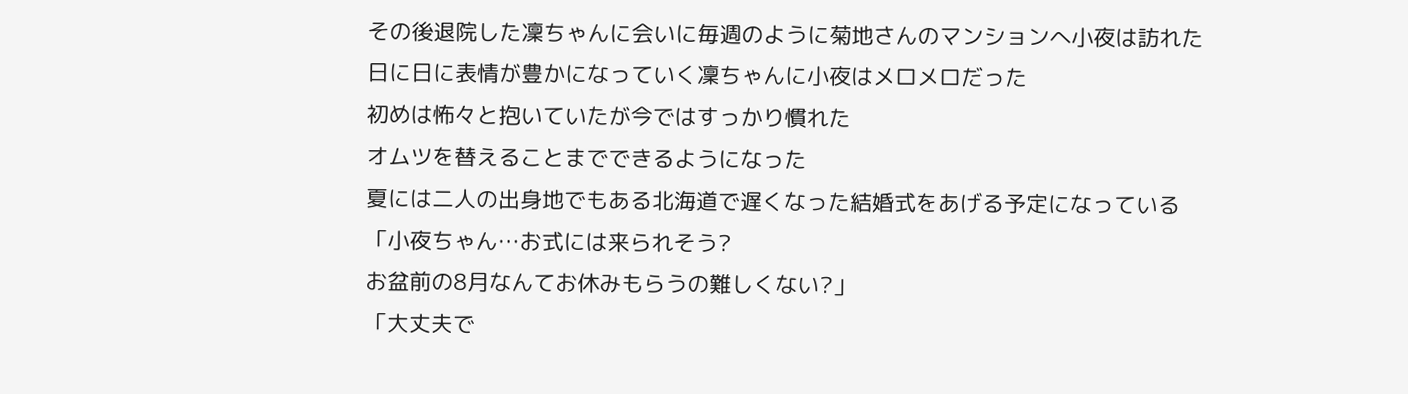その後退院した凜ちゃんに会いに毎週のように菊地さんのマンションへ小夜は訪れた
日に日に表情が豊かになっていく凜ちゃんに小夜はメロメロだった
初めは怖々と抱いていたが今ではすっかり慣れた
オムツを替えることまでできるようになった
夏には二人の出身地でもある北海道で遅くなった結婚式をあげる予定になっている
「小夜ちゃん…お式には来られそう?
お盆前の8月なんてお休みもらうの難しくない?」
「大丈夫で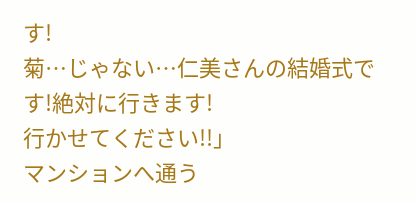す!
菊…じゃない…仁美さんの結婚式です!絶対に行きます!
行かせてください!!」
マンションへ通う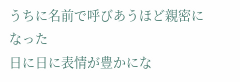うちに名前で呼びあうほど親密になった
日に日に表情が豊かにな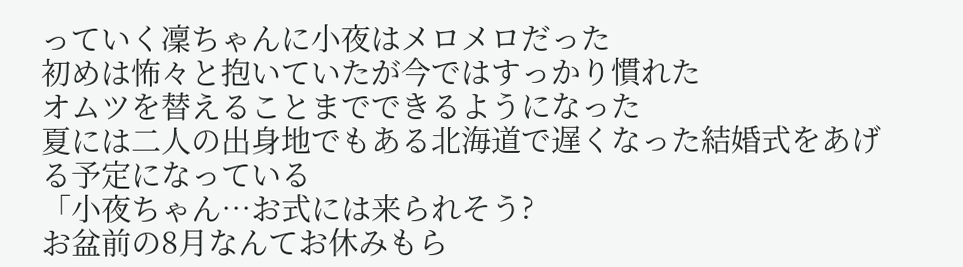っていく凜ちゃんに小夜はメロメロだった
初めは怖々と抱いていたが今ではすっかり慣れた
オムツを替えることまでできるようになった
夏には二人の出身地でもある北海道で遅くなった結婚式をあげる予定になっている
「小夜ちゃん…お式には来られそう?
お盆前の8月なんてお休みもら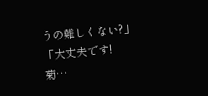うの難しくない?」
「大丈夫です!
菊…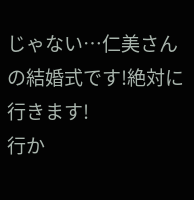じゃない…仁美さんの結婚式です!絶対に行きます!
行か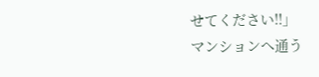せてください!!」
マンションへ通う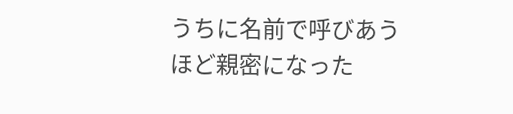うちに名前で呼びあうほど親密になった